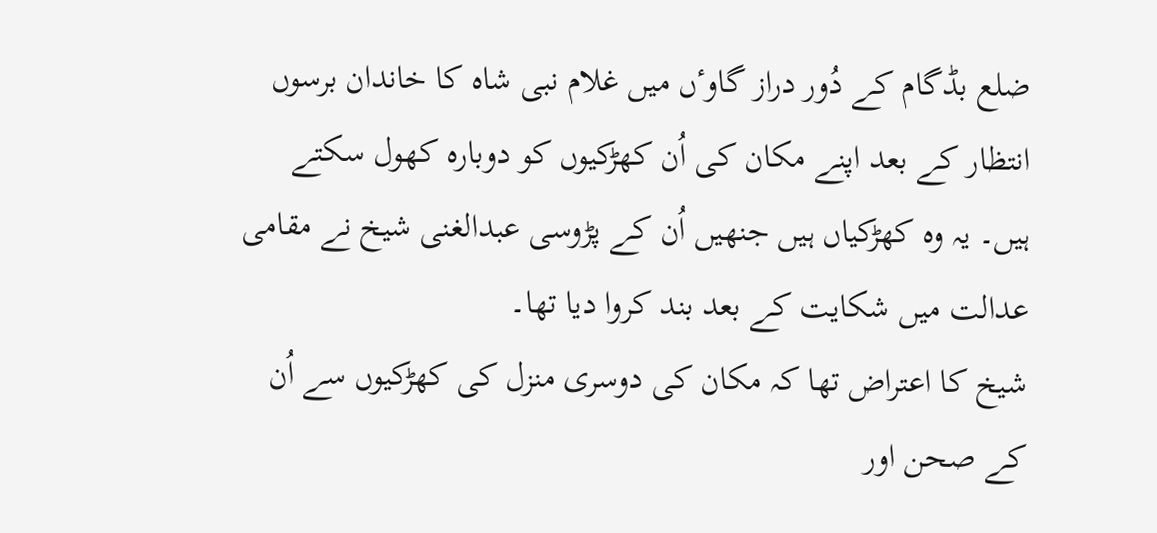ضلع بڈگام کے دُور دراز گاوٴں میں غلام نبی شاہ کا خاندان برسوں انتظار کے بعد اپنے مکان کی اُن کھڑکیوں کو دوبارہ کھول سکتے ہیں۔ یہ وہ کھڑکیاں ہیں جنھیں اُن کے پڑوسی عبدالغنی شیخ نے مقامی عدالت میں شکایت کے بعد بند کروا دیا تھا۔
شیخ کا اعتراض تھا کہ مکان کی دوسری منزل کی کھڑکیوں سے اُن کے صحن اور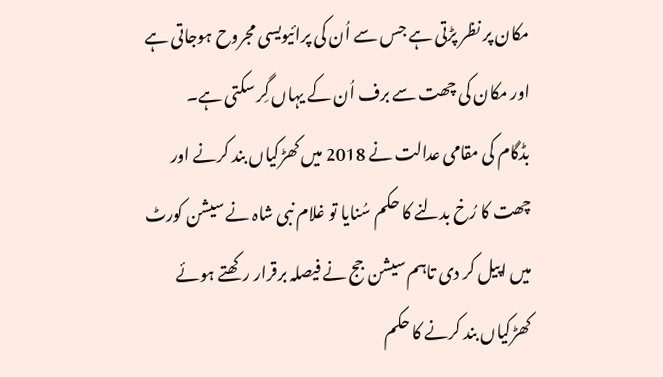مکان پر نظر پڑتی ہے جس سے اُن کی پرائیویسی مجروح ہوجاتی ہے اور مکان کی چھت سے برف اُن کے یہاں گِر سکتی ہے۔
بڈگام کی مقامی عدالت نے 2018 میں کھڑکیاں بند کرنے اور چھت کا رُخ بدلنے کا حکم سُنایا تو غلام نبی شاہ نے سیشن کورٹ میں اپیل کر دی تاہم سیشن جج نے فیصلہ برقرار رکھتے ہوئے کھڑکیاں بند کرنے کا حکم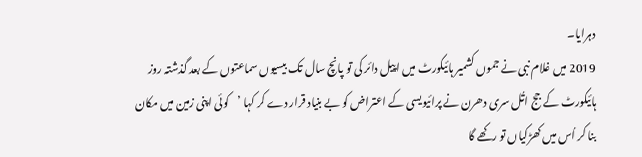دہرایا۔
2019 میں غلام نبی نے جموں کشمیر ہائیکورٹ میں اپیل دائر کی تو پانچ سال تک بیسیوں سماعتوں کے بعد گذشتہ روز ہائیکورٹ کے جج اتُل سری دھرن نے پرائیویسی کے اعتراض کو بے بنیاد قرار دے کر کہا ’کوئی اپنی زمین میں مکان بنا کر اُس میں کھڑکیاں تو رکھے گا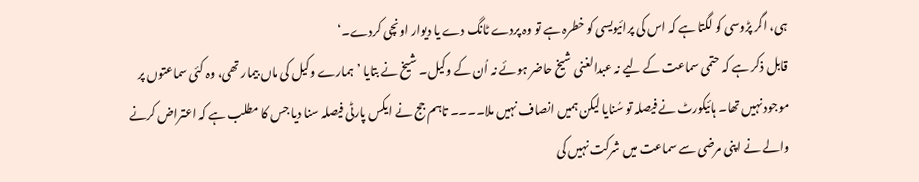ہی، اگر پڑوسی کو لگتا ہے کہ اس کی پرائیویسی کو خطرہ ہے تو وہ پردے ٹانگ دے یا دیوار اونچی کردے۔‘
قابل ذکر ہے کہ حتمی سماعت کے لیے نہ عبدالغنی شیخ حاضر ہوئے نہ اُن کے وکیل۔ شیخ نے بتایا ’ہمارے وکیل کی ماں بیمار تھی، وہ کئی سماعتوں پر موجود نہیں تھا۔ ہائیکورٹ نے فیصلہ تو سُنایا لیکن ہمیں انصاف نہیں ملا۔۔۔۔ تاہم جج نے ایکس پارٹی فیصلہ سنا دیا جس کا مطلب ہے کہ اعتراض کرنے والے نے اپنی مرضی سے سماعت میں شرکت نہیں کی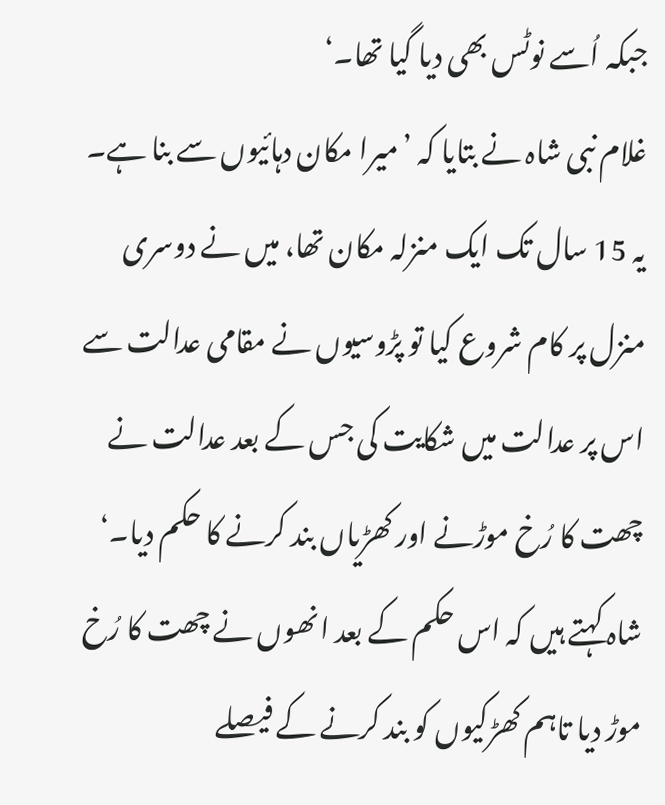جبکہ اُسے نوٹس بھی دیا گیا تھا۔‘
غلام نبی شاہ نے بتایا کہ ’میرا مکان دہائیوں سے بنا ہے۔ یہ 15 سال تک ایک منزلہ مکان تھا، میں نے دوسری منزل پر کام شروع کیا تو پڑوسیوں نے مقامی عدالت سے اس پر عدالت میں شکایت کی جس کے بعد عدالت نے چھت کا رُخ موڑنے اور کھڑیاں بند کرنے کا حکم دیا۔‘
شاہ کہتے ہیں کہ اس حکم کے بعد انھوں نے چھت کا رُخ موڑ دیا تاہم کھڑکیوں کو بند کرنے کے فیصلے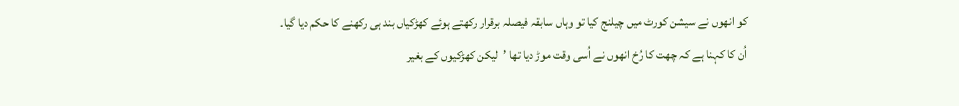کو انھوں نے سیشن کورٹ میں چیلنج کیا تو وہاں سابقہ فیصلہ برقرار رکھتے ہوئے کھڑکیاں بند ہی رکھنے کا حکم دیا گیا۔
اُن کا کہنا ہے کہ چھت کا رُخ انھوں نے اُسی وقت موڑ دیا تھا ’لیکن کھڑکیوں کے بغیر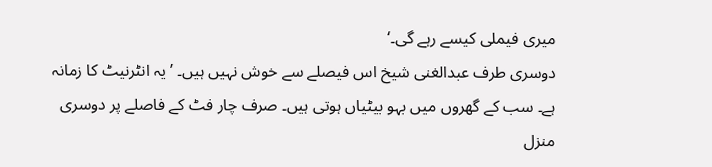میری فیملی کیسے رہے گی۔‘
دوسری طرف عبدالغنی شیخ اس فیصلے سے خوش نہیں ہیں۔ ’یہ انٹرنیٹ کا زمانہ ہے۔ سب کے گھروں میں بہو بیٹیاں ہوتی ہیں۔ صرف چار فٹ کے فاصلے پر دوسری منزل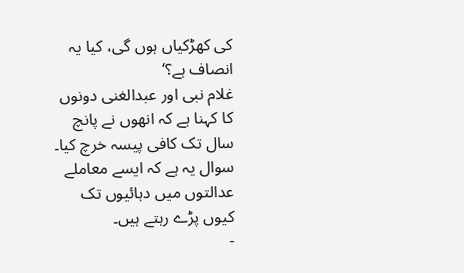کی کھڑکیاں ہوں گی، کیا یہ انصاف ہے؟‘
غلام نبی اور عبدالغنی دونوں کا کہنا ہے کہ انھوں نے پانچ سال تک کافی پیسہ خرچ کیا۔ سوال یہ ہے کہ ایسے معاملے عدالتوں میں دہائیوں تک کیوں پڑے رہتے ہیں۔
-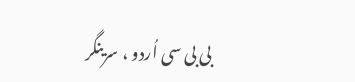بی بی سی اُردو ، سرینگر